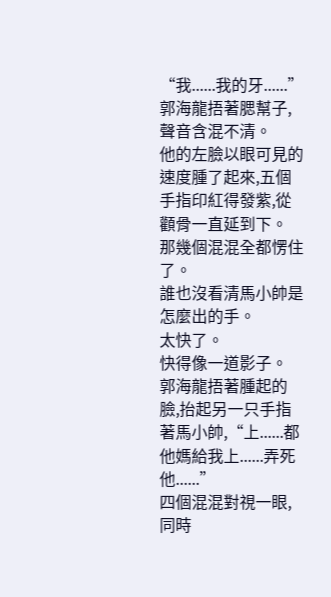“我......我的牙......”郭海龍捂著腮幫子,聲音含混不清。
他的左臉以眼可見的速度腫了起來,五個手指印紅得發紫,從顴骨一直延到下。
那幾個混混全都愣住了。
誰也沒看清馬小帥是怎麼出的手。
太快了。
快得像一道影子。
郭海龍捂著腫起的臉,抬起另一只手指著馬小帥,“上......都他媽給我上......弄死他......”
四個混混對視一眼,同時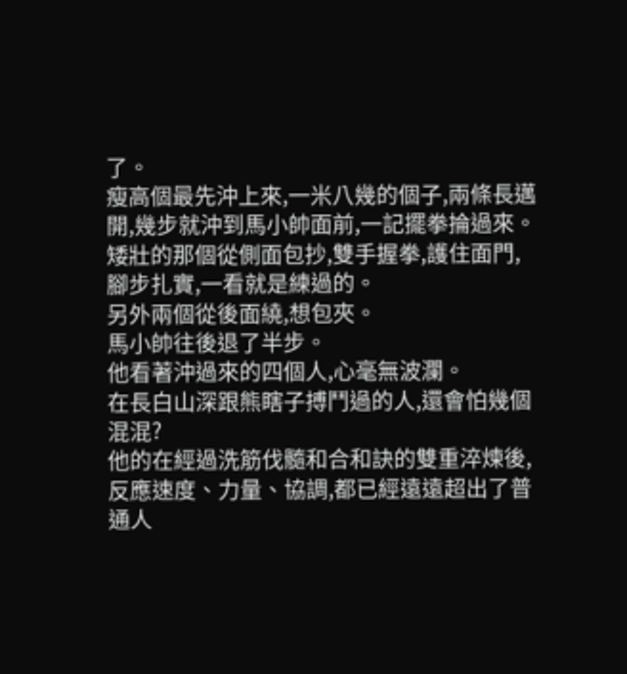了。
瘦高個最先沖上來,一米八幾的個子,兩條長邁開,幾步就沖到馬小帥面前,一記擺拳掄過來。
矮壯的那個從側面包抄,雙手握拳,護住面門,腳步扎實,一看就是練過的。
另外兩個從後面繞,想包夾。
馬小帥往後退了半步。
他看著沖過來的四個人,心毫無波瀾。
在長白山深跟熊瞎子搏鬥過的人,還會怕幾個混混?
他的在經過洗筋伐髓和合和訣的雙重淬煉後,反應速度、力量、協調,都已經遠遠超出了普通人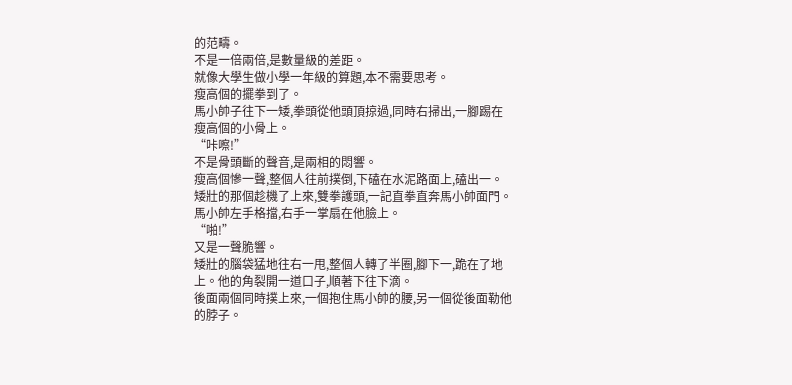的范疇。
不是一倍兩倍,是數量級的差距。
就像大學生做小學一年級的算題,本不需要思考。
瘦高個的擺拳到了。
馬小帥子往下一矮,拳頭從他頭頂掠過,同時右掃出,一腳踢在瘦高個的小骨上。
“咔嚓!”
不是骨頭斷的聲音,是兩相的悶響。
瘦高個慘一聲,整個人往前撲倒,下磕在水泥路面上,磕出一。
矮壯的那個趁機了上來,雙拳護頭,一記直拳直奔馬小帥面門。
馬小帥左手格擋,右手一掌扇在他臉上。
“啪!”
又是一聲脆響。
矮壯的腦袋猛地往右一甩,整個人轉了半圈,腳下一,跪在了地上。他的角裂開一道口子,順著下往下滴。
後面兩個同時撲上來,一個抱住馬小帥的腰,另一個從後面勒他的脖子。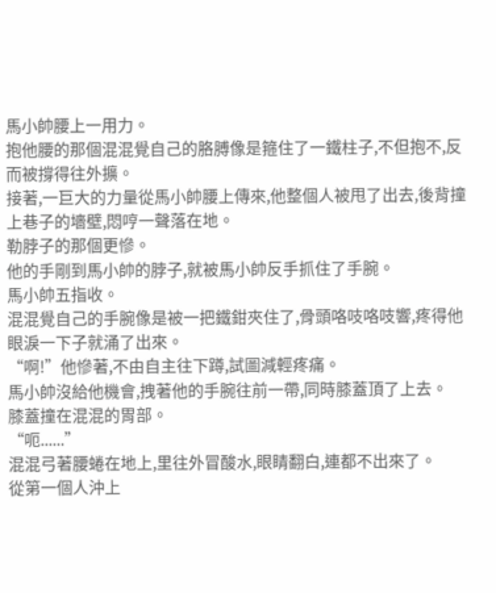馬小帥腰上一用力。
抱他腰的那個混混覺自己的胳膊像是箍住了一鐵柱子,不但抱不,反而被撐得往外擴。
接著,一巨大的力量從馬小帥腰上傳來,他整個人被甩了出去,後背撞上巷子的墻壁,悶哼一聲落在地。
勒脖子的那個更慘。
他的手剛到馬小帥的脖子,就被馬小帥反手抓住了手腕。
馬小帥五指收。
混混覺自己的手腕像是被一把鐵鉗夾住了,骨頭咯吱咯吱響,疼得他眼淚一下子就涌了出來。
“啊!”他慘著,不由自主往下蹲,試圖減輕疼痛。
馬小帥沒給他機會,拽著他的手腕往前一帶,同時膝蓋頂了上去。
膝蓋撞在混混的胃部。
“呃......”
混混弓著腰蜷在地上,里往外冒酸水,眼睛翻白,連都不出來了。
從第一個人沖上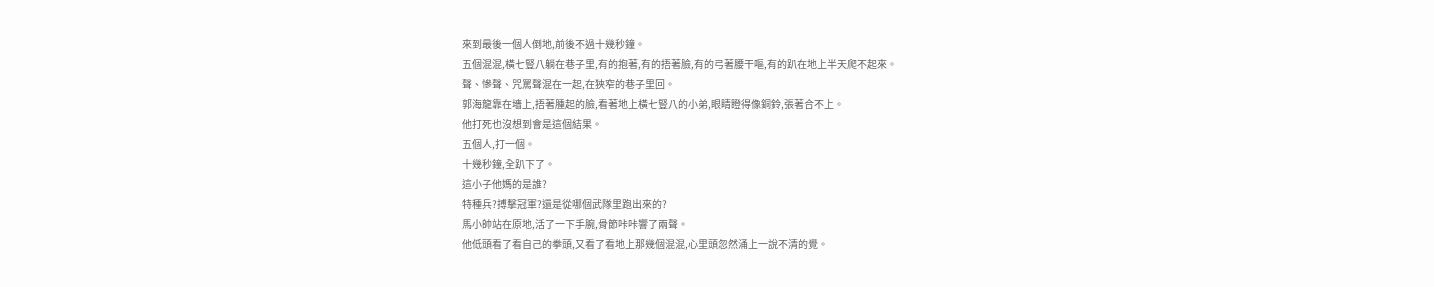來到最後一個人倒地,前後不過十幾秒鐘。
五個混混,橫七豎八躺在巷子里,有的抱著,有的捂著臉,有的弓著腰干嘔,有的趴在地上半天爬不起來。
聲、慘聲、咒罵聲混在一起,在狹窄的巷子里回。
郭海龍靠在墻上,捂著腫起的臉,看著地上橫七豎八的小弟,眼睛瞪得像銅鈴,張著合不上。
他打死也沒想到會是這個結果。
五個人,打一個。
十幾秒鐘,全趴下了。
這小子他媽的是誰?
特種兵?搏擊冠軍?還是從哪個武隊里跑出來的?
馬小帥站在原地,活了一下手腕,骨節咔咔響了兩聲。
他低頭看了看自己的拳頭,又看了看地上那幾個混混,心里頭忽然涌上一說不清的覺。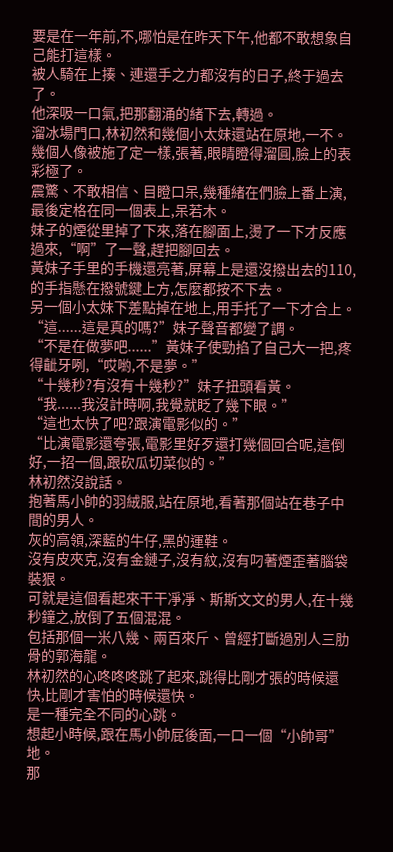要是在一年前,不,哪怕是在昨天下午,他都不敢想象自己能打這樣。
被人騎在上揍、連還手之力都沒有的日子,終于過去了。
他深吸一口氣,把那翻涌的緒下去,轉過。
溜冰場門口,林初然和幾個小太妹還站在原地,一不。
幾個人像被施了定一樣,張著,眼睛瞪得溜圓,臉上的表彩極了。
震驚、不敢相信、目瞪口呆,幾種緒在們臉上番上演,最後定格在同一個表上,呆若木。
妹子的煙從里掉了下來,落在腳面上,燙了一下才反應過來,“啊”了一聲,趕把腳回去。
黃妹子手里的手機還亮著,屏幕上是還沒撥出去的110,的手指懸在撥號鍵上方,怎麼都按不下去。
另一個小太妹下差點掉在地上,用手托了一下才合上。
“這......這是真的嗎?”妹子聲音都變了調。
“不是在做夢吧......”黃妹子使勁掐了自己大一把,疼得齜牙咧,“哎喲,不是夢。”
“十幾秒?有沒有十幾秒?”妹子扭頭看黃。
“我......我沒計時啊,我覺就眨了幾下眼。”
“這也太快了吧?跟演電影似的。”
“比演電影還夸張,電影里好歹還打幾個回合呢,這倒好,一招一個,跟砍瓜切菜似的。”
林初然沒說話。
抱著馬小帥的羽絨服,站在原地,看著那個站在巷子中間的男人。
灰的高領,深藍的牛仔,黑的運鞋。
沒有皮夾克,沒有金鏈子,沒有紋,沒有叼著煙歪著腦袋裝狠。
可就是這個看起來干干凈凈、斯斯文文的男人,在十幾秒鐘之,放倒了五個混混。
包括那個一米八幾、兩百來斤、曾經打斷過別人三肋骨的郭海龍。
林初然的心咚咚咚跳了起來,跳得比剛才張的時候還快,比剛才害怕的時候還快。
是一種完全不同的心跳。
想起小時候,跟在馬小帥屁後面,一口一個“小帥哥”地。
那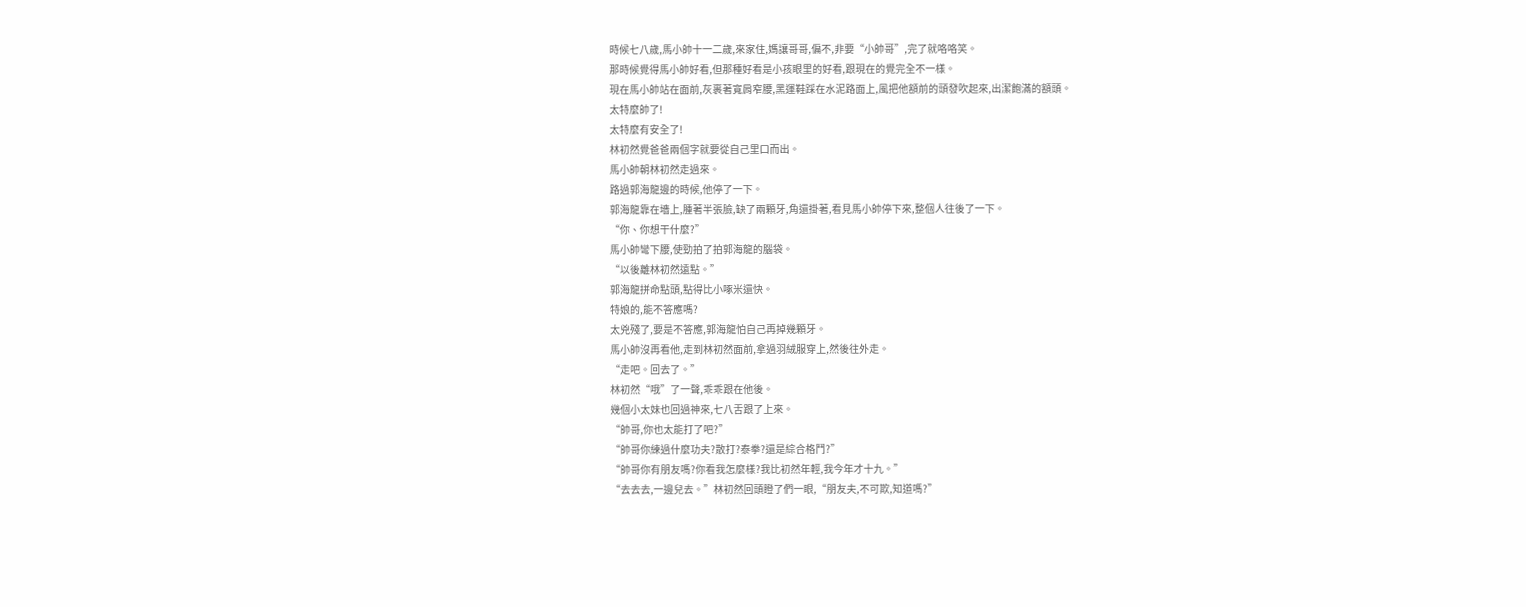時候七八歲,馬小帥十一二歲,來家住,媽讓哥哥,偏不,非要“小帥哥”,完了就咯咯笑。
那時候覺得馬小帥好看,但那種好看是小孩眼里的好看,跟現在的覺完全不一樣。
現在馬小帥站在面前,灰裹著寬肩窄腰,黑運鞋踩在水泥路面上,風把他額前的頭發吹起來,出潔飽滿的額頭。
太特麼帥了!
太特麼有安全了!
林初然覺爸爸兩個字就要從自己里口而出。
馬小帥朝林初然走過來。
路過郭海龍邊的時候,他停了一下。
郭海龍靠在墻上,腫著半張臉,缺了兩顆牙,角還掛著,看見馬小帥停下來,整個人往後了一下。
“你、你想干什麼?”
馬小帥彎下腰,使勁拍了拍郭海龍的腦袋。
“以後離林初然遠點。”
郭海龍拼命點頭,點得比小啄米還快。
特娘的,能不答應嗎?
太兇殘了,要是不答應,郭海龍怕自己再掉幾顆牙。
馬小帥沒再看他,走到林初然面前,拿過羽絨服穿上,然後往外走。
“走吧。回去了。”
林初然“哦”了一聲,乖乖跟在他後。
幾個小太妹也回過神來,七八舌跟了上來。
“帥哥,你也太能打了吧?”
“帥哥你練過什麼功夫?散打?泰拳?還是綜合格鬥?”
“帥哥你有朋友嗎?你看我怎麼樣?我比初然年輕,我今年才十九。”
“去去去,一邊兒去。”林初然回頭瞪了們一眼,“朋友夫,不可欺,知道嗎?”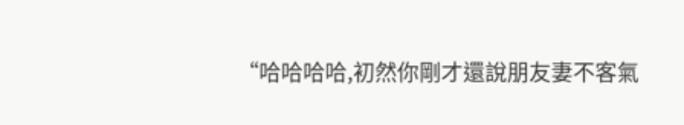“哈哈哈哈,初然你剛才還說朋友妻不客氣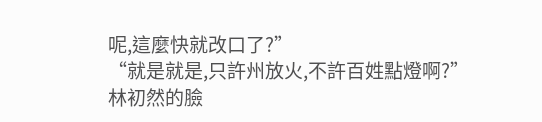呢,這麼快就改口了?”
“就是就是,只許州放火,不許百姓點燈啊?”
林初然的臉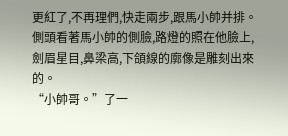更紅了,不再理們,快走兩步,跟馬小帥并排。
側頭看著馬小帥的側臉,路燈的照在他臉上,劍眉星目,鼻梁高,下頜線的廓像是雕刻出來的。
“小帥哥。”了一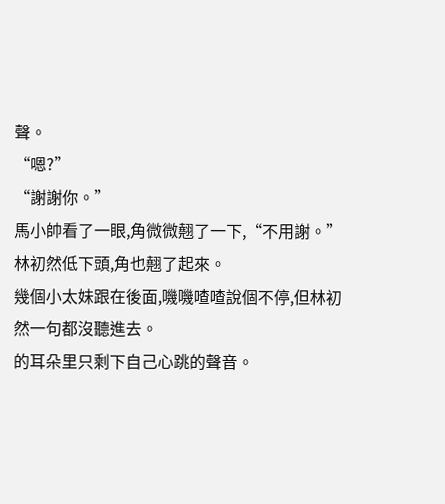聲。
“嗯?”
“謝謝你。”
馬小帥看了一眼,角微微翹了一下,“不用謝。”
林初然低下頭,角也翹了起來。
幾個小太妹跟在後面,嘰嘰喳喳說個不停,但林初然一句都沒聽進去。
的耳朵里只剩下自己心跳的聲音。